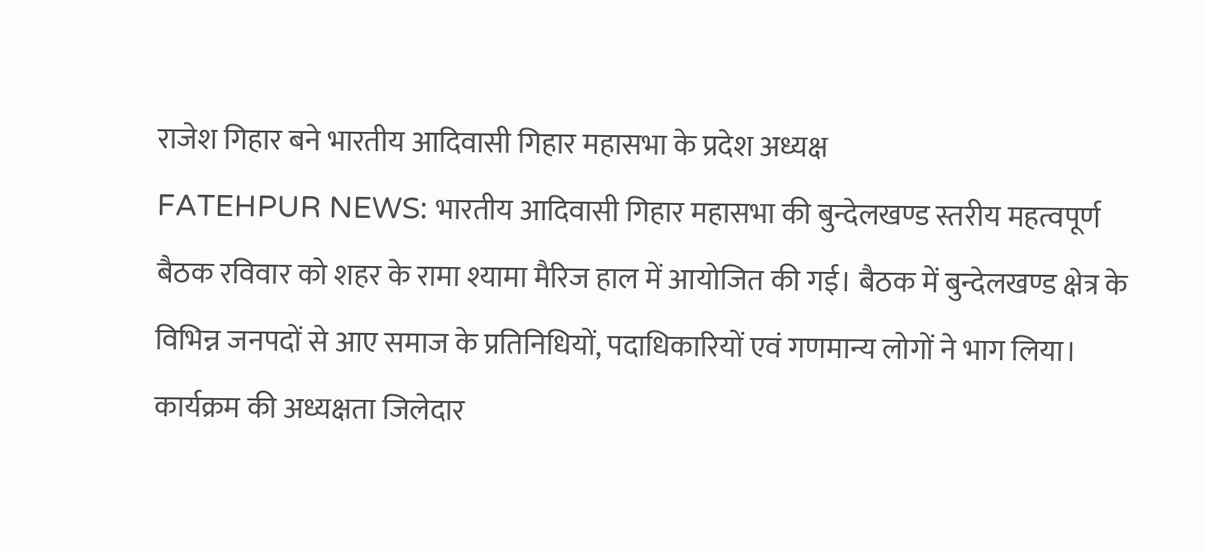राजेश गिहार बने भारतीय आदिवासी गिहार महासभा के प्रदेश अध्यक्ष
FATEHPUR NEWS: भारतीय आदिवासी गिहार महासभा की बुन्देलखण्ड स्तरीय महत्वपूर्ण बैठक रविवार को शहर के रामा श्यामा मैरिज हाल में आयोजित की गई। बैठक में बुन्देलखण्ड क्षेत्र के विभिन्न जनपदों से आए समाज के प्रतिनिधियों, पदाधिकारियों एवं गणमान्य लोगों ने भाग लिया। कार्यक्रम की अध्यक्षता जिलेदार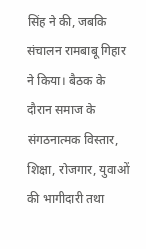सिंह ने की, जबकि संचालन रामबाबू गिहार ने किया। बैठक के दौरान समाज के संगठनात्मक विस्तार, शिक्षा, रोजगार, युवाओं की भागीदारी तथा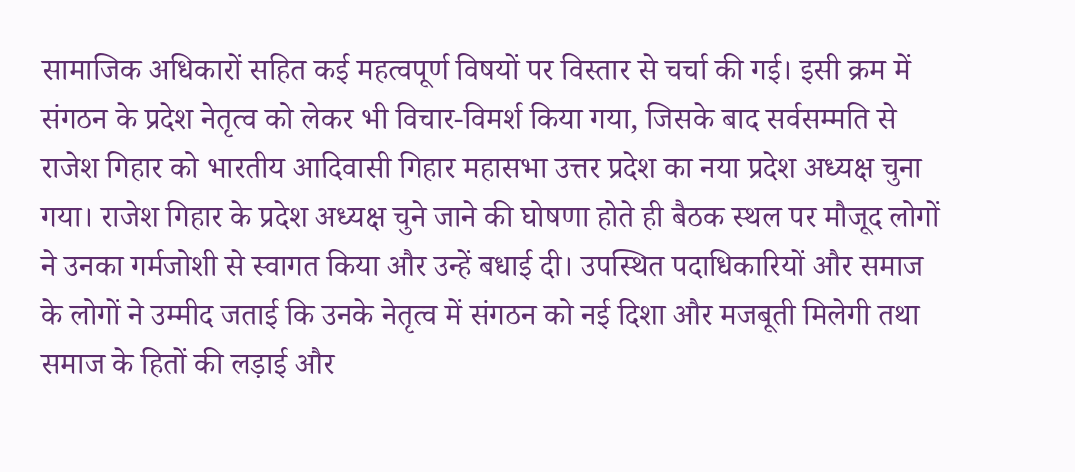सामाजिक अधिकारों सहित कई महत्वपूर्ण विषयों पर विस्तार से चर्चा की गई। इसी क्रम में संगठन के प्रदेश नेतृत्व को लेकर भी विचार-विमर्श किया गया, जिसके बाद सर्वसम्मति से राजेश गिहार को भारतीय आदिवासी गिहार महासभा उत्तर प्रदेश का नया प्रदेश अध्यक्ष चुना गया। राजेश गिहार के प्रदेश अध्यक्ष चुने जाने की घोषणा होते ही बैठक स्थल पर मौजूद लोगों ने उनका गर्मजोशी से स्वागत किया और उन्हें बधाई दी। उपस्थित पदाधिकारियों और समाज के लोगों ने उम्मीद जताई कि उनके नेतृत्व में संगठन को नई दिशा और मजबूती मिलेगी तथा समाज के हितों की लड़ाई और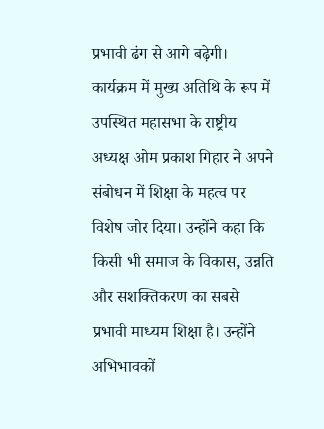प्रभावी ढंग से आगे बढ़ेगी। कार्यक्रम में मुख्य अतिथि के रूप में उपस्थित महासभा के राष्ट्रीय अध्यक्ष ओम प्रकाश गिहार ने अपने संबोधन में शिक्षा के महत्व पर विशेष जोर दिया। उन्होंने कहा कि किसी भी समाज के विकास, उन्नति और सशक्तिकरण का सबसे प्रभावी माध्यम शिक्षा है। उन्होंने अभिभावकों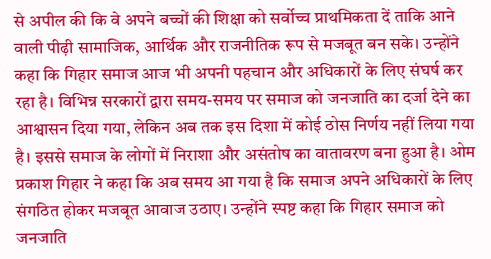से अपील की कि वे अपने बच्चों की शिक्षा को सर्वोच्च प्राथमिकता दें ताकि आने वाली पीढ़ी सामाजिक, आर्थिक और राजनीतिक रूप से मजबूत बन सके। उन्होंने कहा कि गिहार समाज आज भी अपनी पहचान और अधिकारों के लिए संघर्ष कर रहा है। विभिन्न सरकारों द्वारा समय-समय पर समाज को जनजाति का दर्जा देने का आश्वासन दिया गया, लेकिन अब तक इस दिशा में कोई ठोस निर्णय नहीं लिया गया है। इससे समाज के लोगों में निराशा और असंतोष का वातावरण बना हुआ है। ओम प्रकाश गिहार ने कहा कि अब समय आ गया है कि समाज अपने अधिकारों के लिए संगठित होकर मजबूत आवाज उठाए। उन्होंने स्पष्ट कहा कि गिहार समाज को जनजाति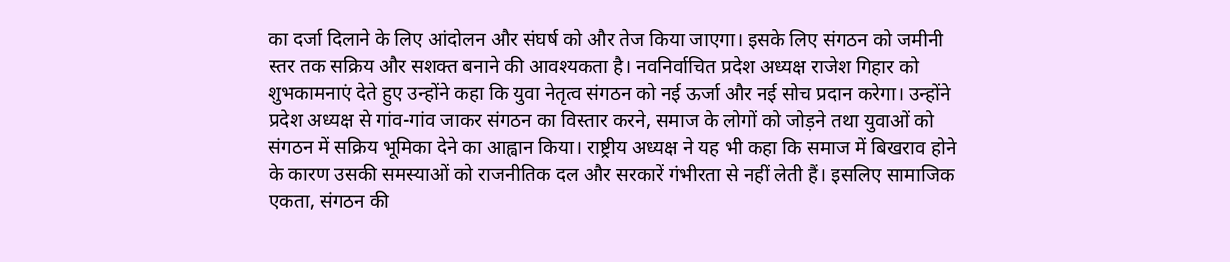का दर्जा दिलाने के लिए आंदोलन और संघर्ष को और तेज किया जाएगा। इसके लिए संगठन को जमीनी स्तर तक सक्रिय और सशक्त बनाने की आवश्यकता है। नवनिर्वाचित प्रदेश अध्यक्ष राजेश गिहार को शुभकामनाएं देते हुए उन्होंने कहा कि युवा नेतृत्व संगठन को नई ऊर्जा और नई सोच प्रदान करेगा। उन्होंने प्रदेश अध्यक्ष से गांव-गांव जाकर संगठन का विस्तार करने, समाज के लोगों को जोड़ने तथा युवाओं को संगठन में सक्रिय भूमिका देने का आह्वान किया। राष्ट्रीय अध्यक्ष ने यह भी कहा कि समाज में बिखराव होने के कारण उसकी समस्याओं को राजनीतिक दल और सरकारें गंभीरता से नहीं लेती हैं। इसलिए सामाजिक एकता, संगठन की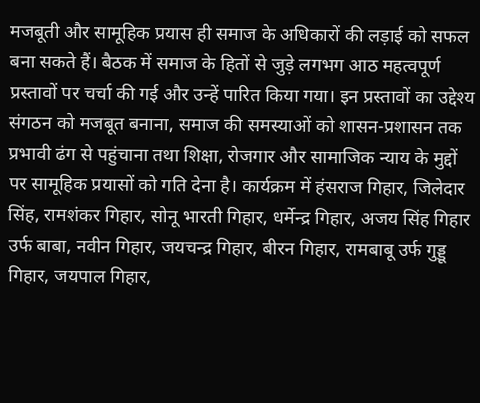मजबूती और सामूहिक प्रयास ही समाज के अधिकारों की लड़ाई को सफल बना सकते हैं। बैठक में समाज के हितों से जुड़े लगभग आठ महत्वपूर्ण प्रस्तावों पर चर्चा की गई और उन्हें पारित किया गया। इन प्रस्तावों का उद्देश्य संगठन को मजबूत बनाना, समाज की समस्याओं को शासन-प्रशासन तक प्रभावी ढंग से पहुंचाना तथा शिक्षा, रोजगार और सामाजिक न्याय के मुद्दों पर सामूहिक प्रयासों को गति देना है। कार्यक्रम में हंसराज गिहार, जिलेदार सिंह, रामशंकर गिहार, सोनू भारती गिहार, धर्मेन्द्र गिहार, अजय सिंह गिहार उर्फ बाबा, नवीन गिहार, जयचन्द्र गिहार, बीरन गिहार, रामबाबू उर्फ गुड्डू गिहार, जयपाल गिहार,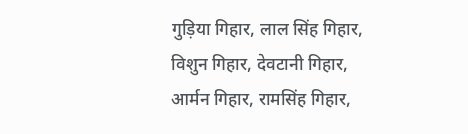गुड़िया गिहार, लाल सिंह गिहार, विशुन गिहार, देवटानी गिहार, आर्मन गिहार, रामसिंह गिहार,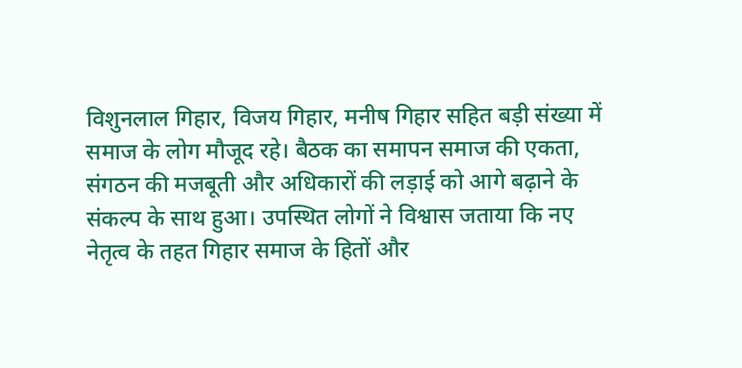विशुनलाल गिहार, विजय गिहार, मनीष गिहार सहित बड़ी संख्या में समाज के लोग मौजूद रहे। बैठक का समापन समाज की एकता, संगठन की मजबूती और अधिकारों की लड़ाई को आगे बढ़ाने के संकल्प के साथ हुआ। उपस्थित लोगों ने विश्वास जताया कि नए नेतृत्व के तहत गिहार समाज के हितों और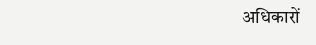अधिकारों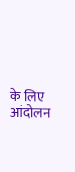के लिए आंदोलन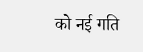को नई गति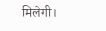मिलेगी।